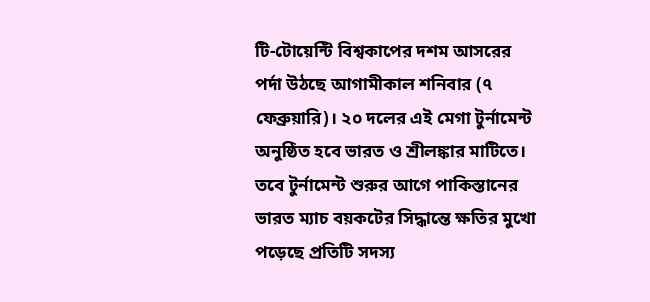টি-টোয়েন্টি বিশ্বকাপের দশম আসরের পর্দা উঠছে আগামীকাল শনিবার (৭ ফেব্রুয়ারি)। ২০ দলের এই মেগা টুর্নামেন্ট অনুষ্ঠিত হবে ভারত ও শ্রীলঙ্কার মাটিতে। তবে টুর্নামেন্ট শুরুর আগে পাকিস্তানের ভারত ম্যাচ বয়কটের সিদ্ধান্তে ক্ষতির মুখো পড়েছে প্রতিটি সদস্য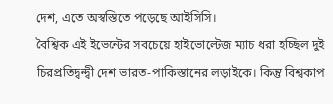দেশ, এতে অস্বস্তিতে পড়েছে আইসিসি।
বৈশ্বিক এই ইভেন্টের সবচেয়ে হাইভোল্টেজ ম্যাচ ধরা হচ্ছিল দুই চিরপ্রতিদ্বন্দ্বী দেশ ভারত-পাকিস্তানের লড়াইকে। কিন্তু বিশ্বকাপ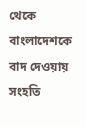থেকে বাংলাদেশকে বাদ দেওয়ায় সংহতি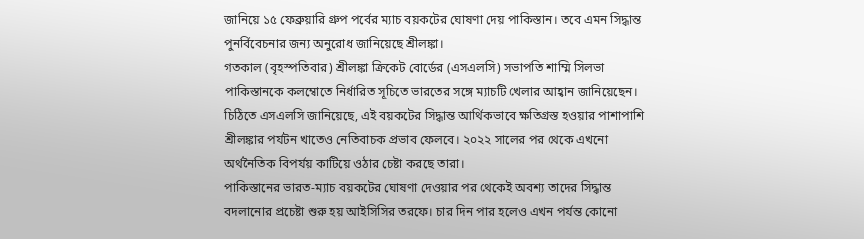জানিয়ে ১৫ ফেব্রুয়ারি গ্রুপ পর্বের ম্যাচ বয়কটের ঘোষণা দেয় পাকিস্তান। তবে এমন সিদ্ধান্ত পুনর্বিবেচনার জন্য অনুরোধ জানিয়েছে শ্রীলঙ্কা।
গতকাল (বৃহস্পতিবার) শ্রীলঙ্কা ক্রিকেট বোর্ডের (এসএলসি) সভাপতি শাম্মি সিলভা পাকিস্তানকে কলম্বোতে নির্ধারিত সূচিতে ভারতের সঙ্গে ম্যাচটি খেলার আহ্বান জানিয়েছেন।
চিঠিতে এসএলসি জানিয়েছে, এই বয়কটের সিদ্ধান্ত আর্থিকভাবে ক্ষতিগ্রস্ত হওয়ার পাশাপাশি শ্রীলঙ্কার পর্যটন খাতেও নেতিবাচক প্রভাব ফেলবে। ২০২২ সালের পর থেকে এখনো অর্থনৈতিক বিপর্যয় কাটিয়ে ওঠার চেষ্টা করছে তারা।
পাকিস্তানের ভারত-ম্যাচ বয়কটের ঘোষণা দেওয়ার পর থেকেই অবশ্য তাদের সিদ্ধান্ত বদলানোর প্রচেষ্টা শুরু হয় আইসিসির তরফে। চার দিন পার হলেও এখন পর্যন্ত কোনো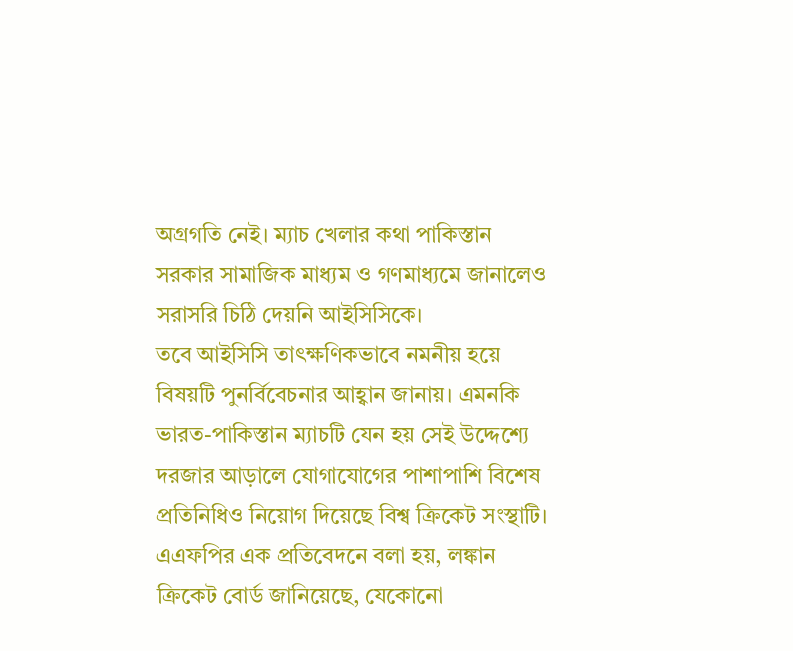অগ্রগতি নেই। ম্যাচ খেলার কথা পাকিস্তান সরকার সামাজিক মাধ্যম ও গণমাধ্যমে জানালেও সরাসরি চিঠি দেয়নি আইসিসিকে।
তবে আইসিসি তাৎক্ষণিকভাবে নমনীয় হয়ে বিষয়টি পুনর্বিবেচনার আহ্বান জানায়। এমনকি ভারত-পাকিস্তান ম্যাচটি যেন হয় সেই উদ্দেশ্যে দরজার আড়ালে যোগাযোগের পাশাপাশি বিশেষ প্রতিনিধিও নিয়োগ দিয়েছে বিশ্ব ক্রিকেট সংস্থাটি।
এএফপির এক প্রতিবেদনে বলা হয়, লঙ্কান ক্রিকেট বোর্ড জানিয়েছে, যেকোনো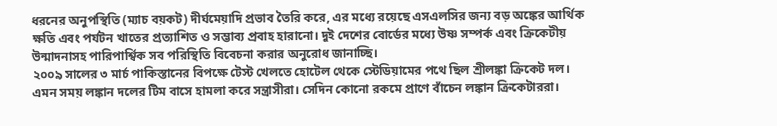ধরনের অনুপস্থিতি (ম্যাচ বয়কট) দীর্ঘমেয়াদি প্রভাব তৈরি করে, এর মধ্যে রয়েছে এসএলসির জন্য বড় অঙ্কের আর্থিক ক্ষতি এবং পর্যটন খাতের প্রত্যাশিত ও সম্ভাব্য প্রবাহ হারানো। দুই দেশের বোর্ডের মধ্যে উষ্ণ সম্পর্ক এবং ক্রিকেটীয় উন্মাদনাসহ পারিপার্শ্বিক সব পরিস্থিতি বিবেচনা করার অনুরোধ জানাচ্ছি।
২০০৯ সালের ৩ মার্চ পাকিস্তানের বিপক্ষে টেস্ট খেলতে হোটেল থেকে স্টেডিয়ামের পথে ছিল শ্রীলঙ্কা ক্রিকেট দল। এমন সময় লঙ্কান দলের টিম বাসে হামলা করে সন্ত্রাসীরা। সেদিন কোনো রকমে প্রাণে বাঁচেন লঙ্কান ক্রিকেটাররা।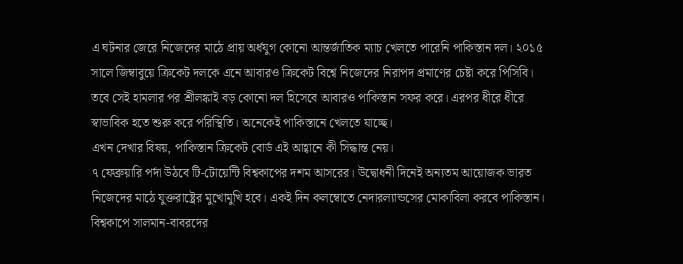এ ঘটনার জেরে নিজেদের মাঠে প্রায় অর্ধযুগ কোনো আন্তর্জাতিক ম্যাচ খেলতে পারেনি পাকিস্তান দল। ২০১৫ সালে জিম্বাবুয়ে ক্রিকেট দলকে এনে আবারও ক্রিকেট বিশ্বে নিজেদের নিরাপদ প্রমাণের চেষ্টা করে পিসিবি। তবে সেই হামলার পর শ্রীলঙ্কাই বড় কোনো দল হিসেবে আবারও পাকিস্তান সফর করে। এরপর ধীরে ধীরে স্বাভাবিক হতে শুরু করে পরিস্থিতি। অনেকেই পাকিস্তানে খেলতে যাচ্ছে।
এখন দেখার বিষয়, পাকিস্তান ক্রিকেট বোর্ড এই আহ্বানে কী সিদ্ধান্ত নেয়।
৭ ফেব্রুয়ারি পর্দা উঠবে টি-টোয়েন্টি বিশ্বকাপের দশম আসরের। উদ্বোধনী দিনেই অন্যতম আয়োজক ভারত নিজেদের মাঠে যুক্তরাষ্ট্রের মুখোমুখি হবে। একই দিন কলম্বোতে নেদারল্যান্ডসের মোকাবিলা করবে পাকিস্তান। বিশ্বকাপে সালমান-বাবরদের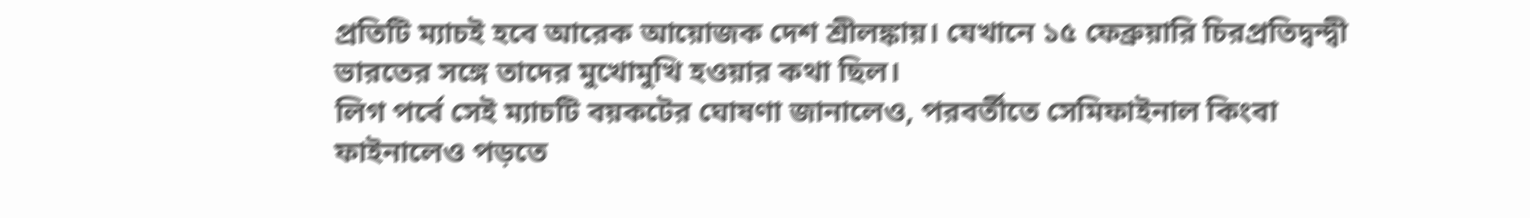প্রতিটি ম্যাচই হবে আরেক আয়োজক দেশ শ্রীলঙ্কায়। যেখানে ১৫ ফেব্রুয়ারি চিরপ্রতিদ্বন্দ্বী ভারতের সঙ্গে তাদের মুখোমুখি হওয়ার কথা ছিল।
লিগ পর্বে সেই ম্যাচটি বয়কটের ঘোষণা জানালেও, পরবর্তীতে সেমিফাইনাল কিংবা ফাইনালেও পড়তে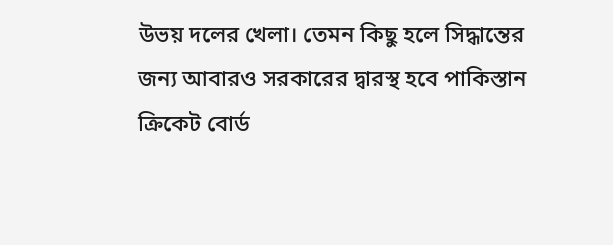উভয় দলের খেলা। তেমন কিছু হলে সিদ্ধান্তের জন্য আবারও সরকারের দ্বারস্থ হবে পাকিস্তান ক্রিকেট বোর্ড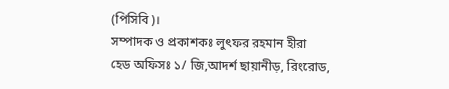(পিসিবি)।
সম্পাদক ও প্রকাশকঃ লুৎফর রহমান হীরা
হেড অফিসঃ ১/ জি,আদর্শ ছায়ানীড়, রিংরোড,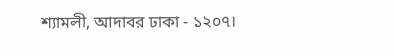শ্যামলী, আদাবর ঢাকা - ১২০৭।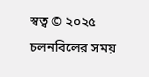স্বত্ব © ২০২৫ চলনবিলের সময়